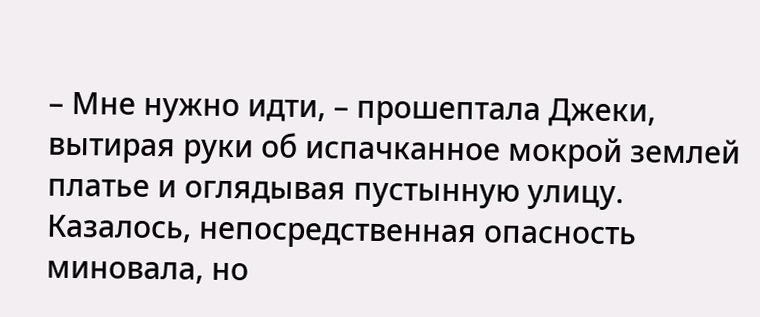– Мне нужно идти, – прошептала Джеки, вытирая руки об испачканное мокрой землей платье и оглядывая пустынную улицу. Казалось, непосредственная опасность миновала, но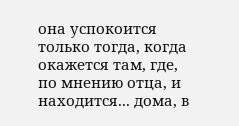она успокоится только тогда, когда окажется там, где, по мнению отца, и находится... дома, в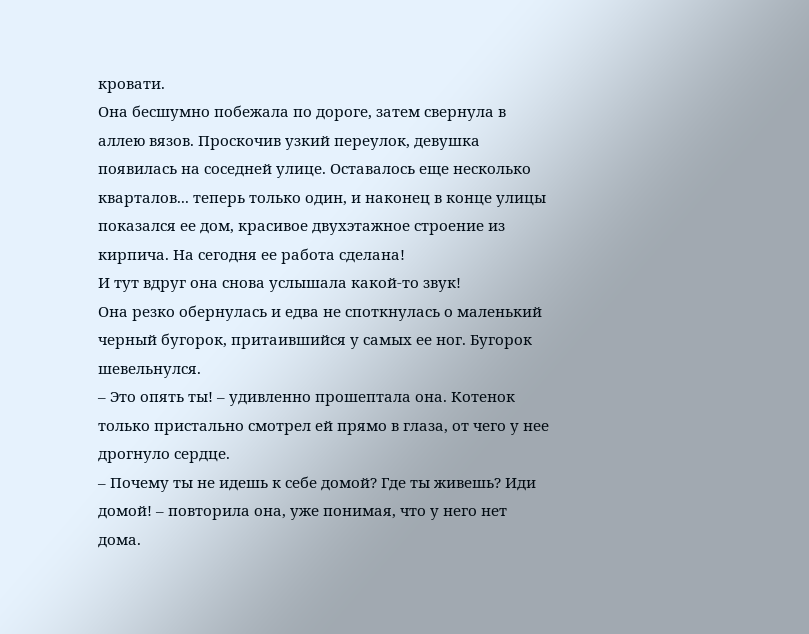кровати.
Она бесшумно побежала по дороге, затем свернула в аллею вязов. Проскочив узкий переулок, девушка появилась на соседней улице. Оставалось еще несколько кварталов... теперь только один, и наконец в конце улицы показался ее дом, красивое двухэтажное строение из кирпича. На сегодня ее работа сделана!
И тут вдруг она снова услышала какой-то звук!
Она резко обернулась и едва не споткнулась о маленький черный бугорок, притаившийся у самых ее ног. Бугорок шевельнулся.
– Это опять ты! – удивленно прошептала она. Котенок только пристально смотрел ей прямо в глаза, от чего у нее дрогнуло сердце.
– Почему ты не идешь к себе домой? Где ты живешь? Иди домой! – повторила она, уже понимая, что у него нет дома.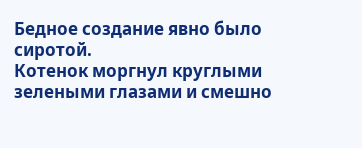Бедное создание явно было сиротой.
Котенок моргнул круглыми зелеными глазами и смешно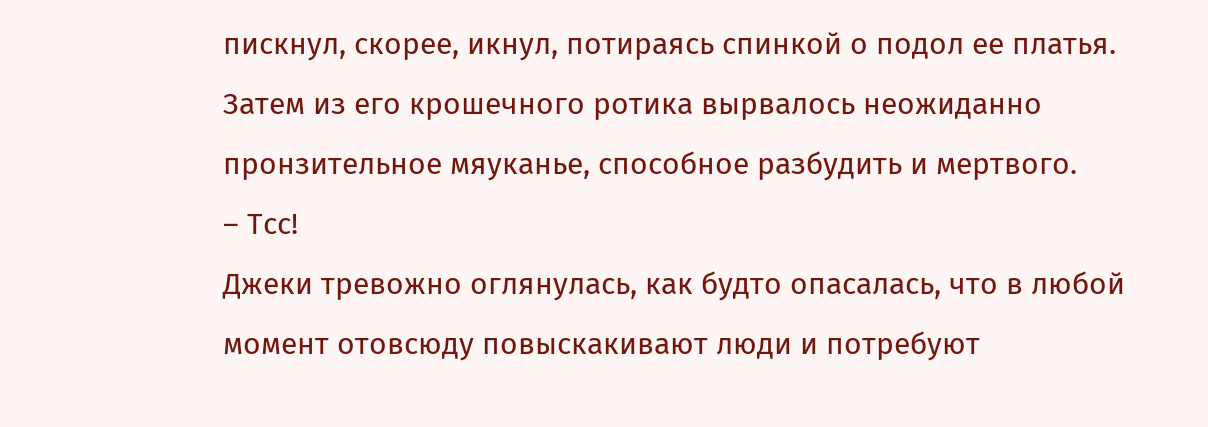пискнул, скорее, икнул, потираясь спинкой о подол ее платья. Затем из его крошечного ротика вырвалось неожиданно пронзительное мяуканье, способное разбудить и мертвого.
– Тсс!
Джеки тревожно оглянулась, как будто опасалась, что в любой момент отовсюду повыскакивают люди и потребуют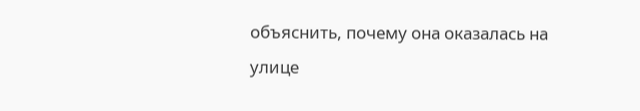объяснить, почему она оказалась на улице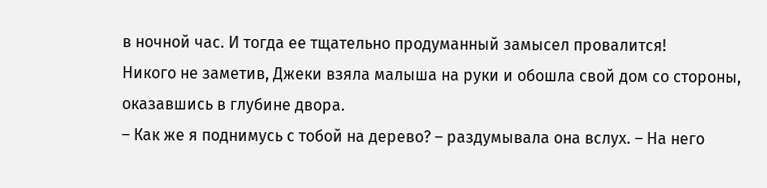в ночной час. И тогда ее тщательно продуманный замысел провалится!
Никого не заметив, Джеки взяла малыша на руки и обошла свой дом со стороны, оказавшись в глубине двора.
– Как же я поднимусь с тобой на дерево? – раздумывала она вслух. – На него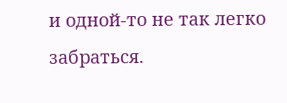и одной-то не так легко забраться.